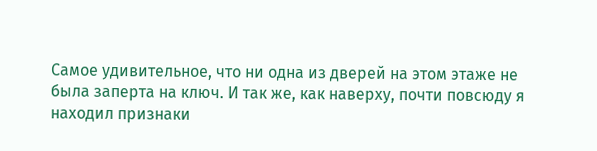Самое удивительное, что ни одна из дверей на этом этаже не была заперта на ключ. И так же, как наверху, почти повсюду я находил признаки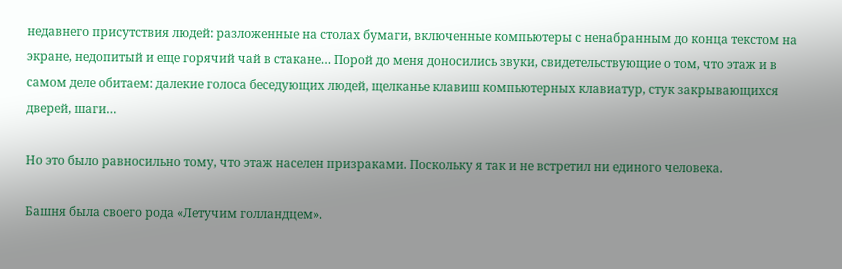недавнего присутствия людей: разложенные на столах бумаги, включенные компьютеры с ненабранным до конца текстом на экране, недопитый и еще горячий чай в стакане… Порой до меня доносились звуки, свидетельствующие о том, что этаж и в самом деле обитаем: далекие голоса беседующих людей, щелканье клавиш компьютерных клавиатур, стук закрывающихся дверей, шаги…

Но это было равносильно тому, что этаж населен призраками. Поскольку я так и не встретил ни единого человека.

Башня была своего рода «Летучим голландцем».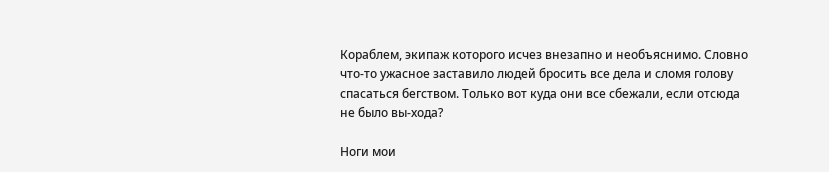Кораблем, экипаж которого исчез внезапно и необъяснимо. Словно что-то ужасное заставило людей бросить все дела и сломя голову спасаться бегством. Только вот куда они все сбежали, если отсюда не было вы-хода?

Ноги мои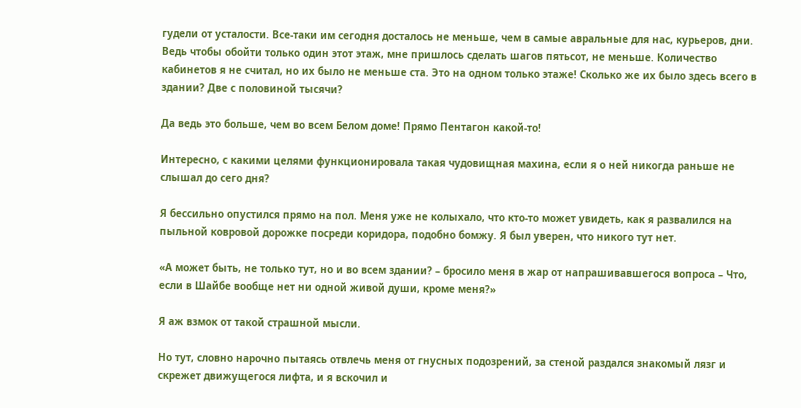гудели от усталости. Все-таки им сегодня досталось не меньше, чем в самые авральные для нас, курьеров, дни. Ведь чтобы обойти только один этот этаж, мне пришлось сделать шагов пятьсот, не меньше. Количество кабинетов я не считал, но их было не меньше ста. Это на одном только этаже! Сколько же их было здесь всего в здании? Две с половиной тысячи?

Да ведь это больше, чем во всем Белом доме! Прямо Пентагон какой-то!

Интересно, с какими целями функционировала такая чудовищная махина, если я о ней никогда раньше не слышал до сего дня?

Я бессильно опустился прямо на пол. Меня уже не колыхало, что кто-то может увидеть, как я развалился на пыльной ковровой дорожке посреди коридора, подобно бомжу. Я был уверен, что никого тут нет.

«А может быть, не только тут, но и во всем здании? – бросило меня в жар от напрашивавшегося вопроса – Что, если в Шайбе вообще нет ни одной живой души, кроме меня?»

Я аж взмок от такой страшной мысли.

Но тут, словно нарочно пытаясь отвлечь меня от гнусных подозрений, за стеной раздался знакомый лязг и скрежет движущегося лифта, и я вскочил и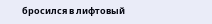бросился в лифтовый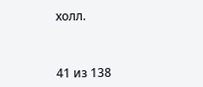холл.



41 из 138